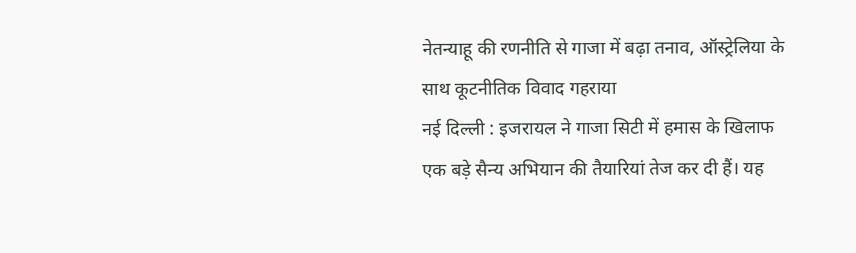नेतन्याहू की रणनीति से गाजा में बढ़ा तनाव, ऑस्ट्रेलिया के साथ कूटनीतिक विवाद गहराया
नई दिल्ली : इजरायल ने गाजा सिटी में हमास के खिलाफ एक बड़े सैन्य अभियान की तैयारियां तेज कर दी हैं। यह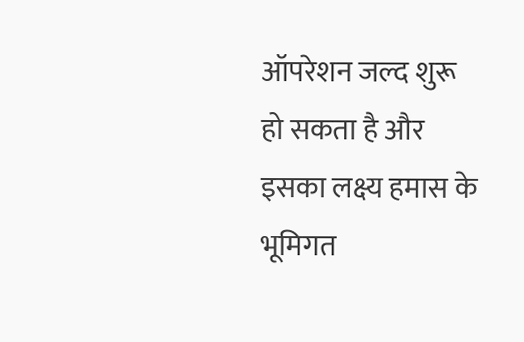ऑपरेशन जल्द शुरू हो सकता है और इसका लक्ष्य हमास के भूमिगत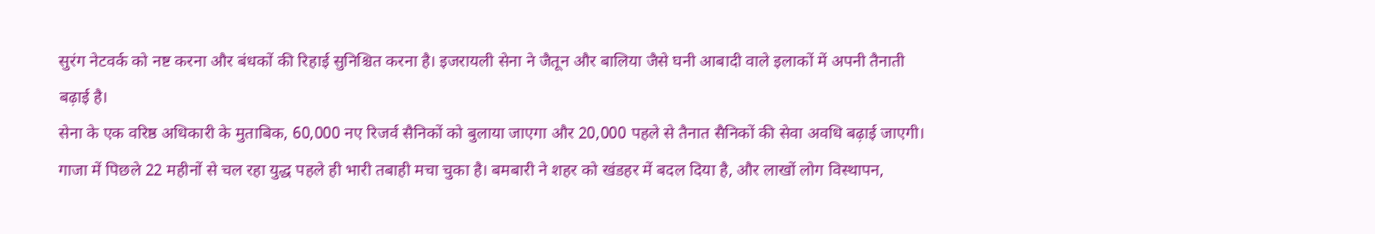सुरंग नेटवर्क को नष्ट करना और बंधकों की रिहाई सुनिश्चित करना है। इजरायली सेना ने जैतून और बालिया जैसे घनी आबादी वाले इलाकों में अपनी तैनाती बढ़ाई है।
सेना के एक वरिष्ठ अधिकारी के मुताबिक, 60,000 नए रिजर्व सैनिकों को बुलाया जाएगा और 20,000 पहले से तैनात सैनिकों की सेवा अवधि बढ़ाई जाएगी। गाजा में पिछले 22 महीनों से चल रहा युद्ध पहले ही भारी तबाही मचा चुका है। बमबारी ने शहर को खंडहर में बदल दिया है, और लाखों लोग विस्थापन,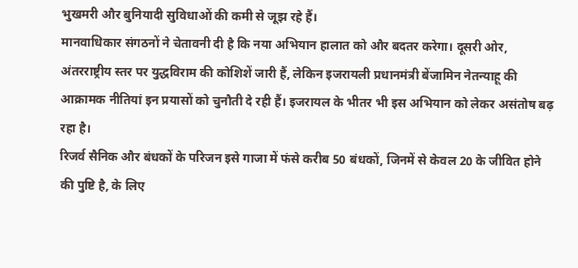भुखमरी और बुनियादी सुविधाओं की कमी से जूझ रहे हैं।
मानवाधिकार संगठनों ने चेतावनी दी है कि नया अभियान हालात को और बदतर करेगा। दूसरी ओर, अंतरराष्ट्रीय स्तर पर युद्धविराम की कोशिशें जारी हैं, लेकिन इजरायली प्रधानमंत्री बेंजामिन नेतन्याहू की आक्रामक नीतियां इन प्रयासों को चुनौती दे रही हैं। इजरायल के भीतर भी इस अभियान को लेकर असंतोष बढ़ रहा है।
रिजर्व सैनिक और बंधकों के परिजन इसे गाजा में फंसे करीब 50 बंधकों, जिनमें से केवल 20 के जीवित होने की पुष्टि है, के लिए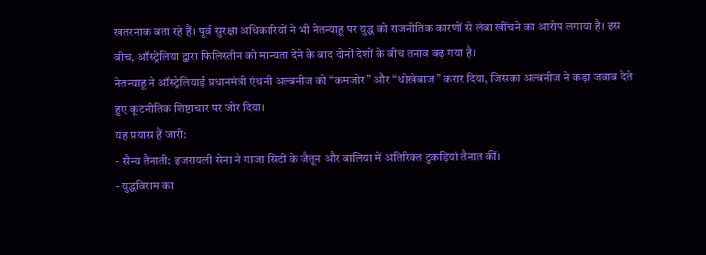खतरनाक बता रहे हैं। पूर्व सुरक्षा अधिकारियों ने भी नेतन्याहू पर युद्ध को राजनीतिक कारणों से लंबा खींचने का आरोप लगाया है। इस बीच, ऑस्ट्रेलिया द्वारा फिलिस्तीन को मान्यता देने के बाद दोनों देशों के बीच तनाव बढ़ गया है।
नेतन्याहू ने ऑस्ट्रेलियाई प्रधानमंत्री एंथनी अल्बनीज को “कमजोर” और “धोखेबाज” करार दिया, जिसका अल्बनीज ने कड़ा जवाब देते हुए कूटनीतिक शिष्टाचार पर जोर दिया।
यह प्रयास हैं जारी:
- सैन्य तैनाती: इजरायली सेना ने गाजा सिटी के जैतून और बालिया में अतिरिक्त टुकड़ियां तैनात कीं।
- युद्धविराम का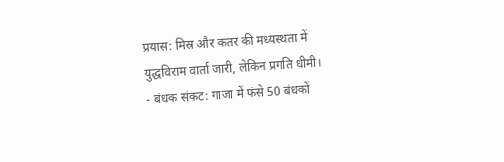प्रयास: मिस्र और कतर की मध्यस्थता में युद्धविराम वार्ता जारी, लेकिन प्रगति धीमी।
- बंधक संकट: गाजा में फंसे 50 बंधकों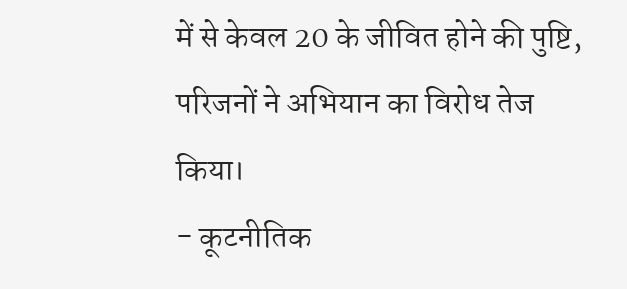में से केवल 20 के जीवित होने की पुष्टि, परिजनों ने अभियान का विरोध तेज किया।
- कूटनीतिक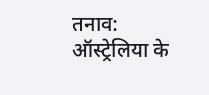तनाव: ऑस्ट्रेलिया के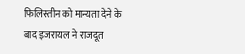फिलिस्तीन को मान्यता देने के बाद इजरायल ने राजदूत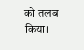को तलब किया।